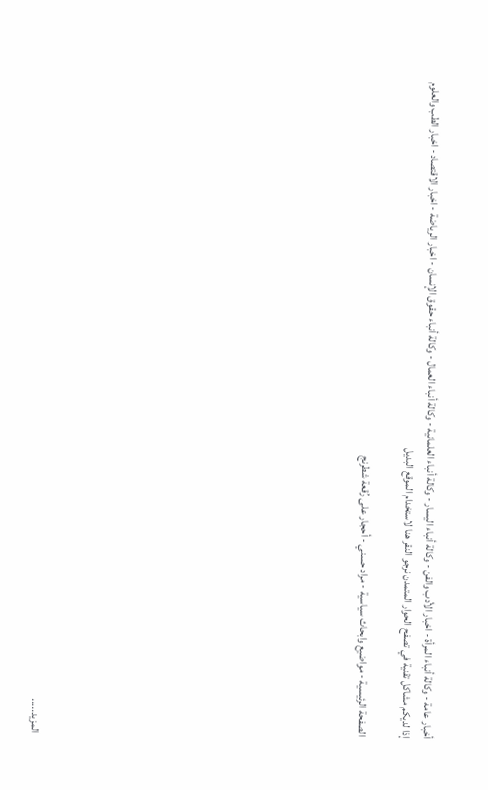أخبار عامة - وكالة أنباء المرأة - اخبار الأدب والفن - وكالة أنباء اليسار - وكالة أنباء العلمانية - وكالة أنباء العمال - وكالة أنباء حقوق الإنسان - اخبار الرياضة - اخبار الاقتصاد - اخبار الطب والعلوم
إذا لديكم مشاكل تقنية في تصفح الحوار المتمدن نرجو النقر هنا لاستخدام الموقع البديل

الصفحة الرئيسية - مواضيع وابحاث سياسية - مراد حسني - أحجار على رُقعة شطرنج














المزيد.....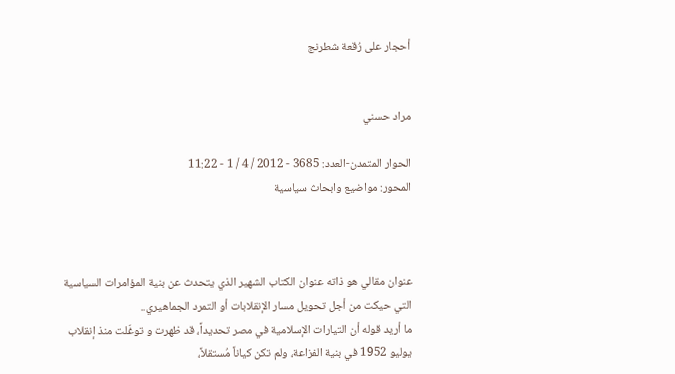أحجار على رُقعة شطرنج


مراد حسني

الحوار المتمدن-العدد: 3685 - 2012 / 4 / 1 - 11:22
المحور: مواضيع وابحاث سياسية



عنوان مقالي هو ذاته عنوان الكتاب الشهير الذي يتحدث عن بنية المؤامرات السياسية التي حيكت من أجل تحويل مسار الإنقلابات أو التمرد الجماهيري..
ما أريد قوله أن التيارات الإسلامية في مصر تحديداً، قد ظهرت و توغّلت منذ إنقلاب يوليو 1952 في بنية الفزاعة، ولم تكن كياناً مُستقلاً،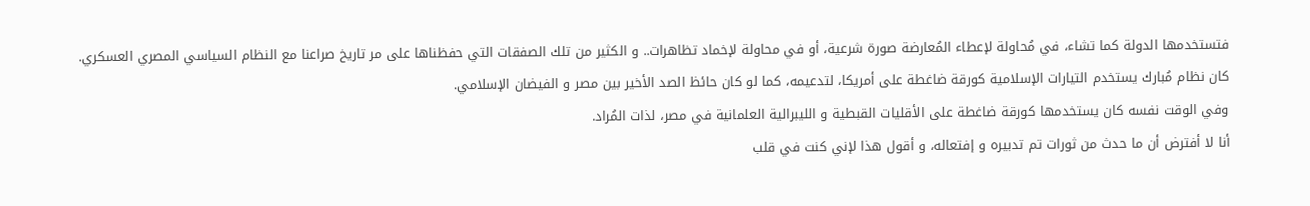فتستخدمها الدولة كما تشاء، في مُحاولة لإعطاء المُعارضة صورة شرعية، أو في محاولة لإخماد تظاهرات.. و الكثير من تلك الصفقات التي حفظناها على مر تاريخ صراعنا مع النظام السياسي المصري العسكري.
كان نظام مُبارك يستخدم التيارات الإسلامية كورقة ضاغطة على أمريكا، لتدعيمه، كما لو كان حائظ الصد الأخير بين مصر و الفيضان الإسلامي.
وفي الوقت نفسه كان يستخدمها كورقة ضاغطة على الأقليات القبطية و الليبرالية العلمانية في مصر، لذات المُراد.
أنا لا أفترض أن ما حدث من ثورات تم تدبيره و إفتعاله، و أقول هذا لإني كنت في قلب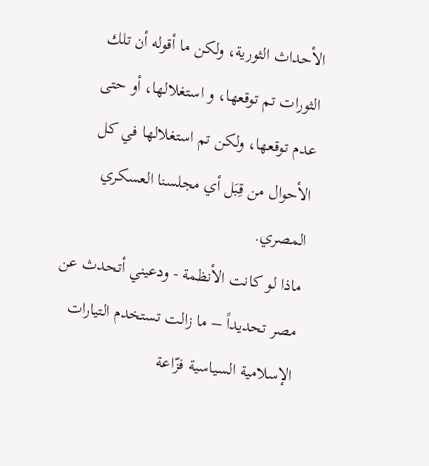الأحداث الثورية، ولكن ما أقوله أن تلك الثورات تم توقعها، و استغلالها، أو حتى عدم توقعها، ولكن تم استغلالها في كل الأحوال من قِبَل أي مجلسنا العسكري المصري.
ماذا لو كانت الأنظمة - ودعيني أتحدث عن مصر تحديداً – ما زالت تستخدم التيارات الإسلامية السياسية فزّاعة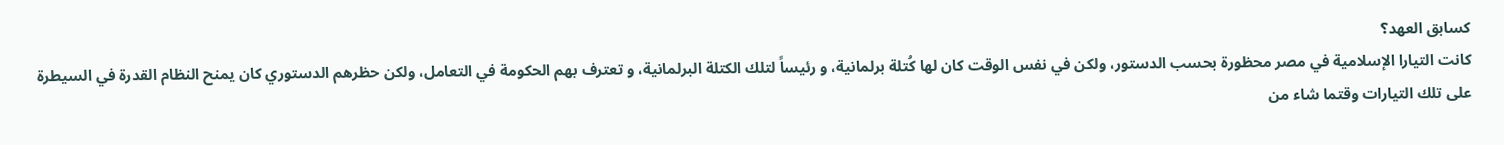كسابق العهد؟
كانت التيارا الإسلامية في مصر محظورة بحسب الدستور، ولكن في نفس الوقت كان لها كُتلة برلمانية، و رئيساً لتلك الكتلة البرلمانية، و تعترف بهم الحكومة في التعامل، ولكن حظرهم الدستوري كان يمنح النظام القدرة في السيطرة على تلك التيارات وقتما شاء من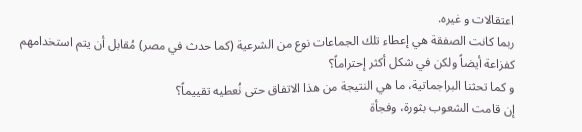اعتقالات و غيره.
ربما كانت الصفقة هي إعطاء تلك الجماعات نوع من الشرعية (كما حدث في مصر) مُقابل أن يتم استخدامهم كفزاعة أيضاً ولكن في شكل أكثر إحتراماً؟
و كما تحثنا البراجماتية، ما هي النتيجة من هذا الاتفاق حتى نُعطيه تقييماً؟
إن قامت الشعوب بثورة، وفجأة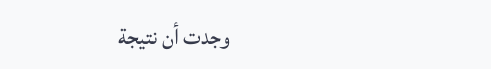وجدت أن نتيجة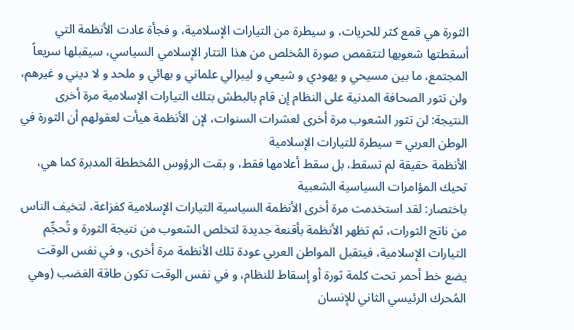الثورة هي قمع كثر للحريات، و سيطرة من التيارات الإسلامية، و فجأة عادت الأنظمة التي أسقطتها شعوبها لتتقمص صورة المُخلص من هذا التتار الإسلامي السياسي، سيقبلها سريعاً المجتمع، ما بين مسيحي و يهودي و شيعي و ليبرالي علماني و بهائي و ملحد و لا ديني و غيرهم، ولن تثور الصحافة المدنية على النظام إن قام بالبطش بتلك التيارات الإسلامية مرة أخرى
النتيجة: لن تثور الشعوب مرة أخرى لعشرات السنوات، لإن الأنظمة هيأت لعقولهم أن الثورة في الوطن العربي = سيطرة للتيارات الإسلامية
الأنظمة حقيقة لم تسقط، بل سقط أعلامها فقط، و بقت الرؤوس المُخططة المدبرة كما هي، تحيك المؤامرات السياسية الشعبية
باختصار: لقد استخدمت مرة أخرى الأنظمة السياسية التيارات الإسلامية كفزاعة، لتخيف الناس من ناتج الثورات، ثم تظهر الأنظمة بأقنعة جديدة لتخلص الشعوب من نتيجة الثورة و تُحجِّم التيارات الإسلامية، فيتقبل المواطن العربي عودة تلك الأنظمة مرة أخرى، و في نفس الوقت يضع خط أحمر تحت كلمة ثورة أو إسقاط للنظام، و في نفس الوقت تكون طاقة الغضب (وهي المُحرك الرئيسي الثاني للإنسان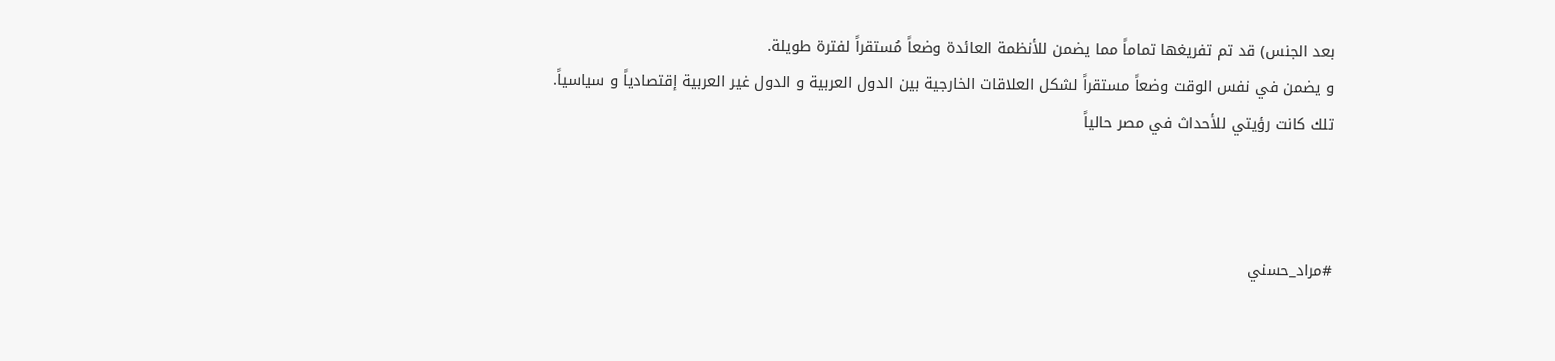بعد الجنس) قد تم تفريغها تماماً مما يضمن للأنظمة العائدة وضعاً مُستقراً لفترة طويلة.
و يضمن في نفس الوقت وضعاً مستقراً لشكل العلاقات الخارجية بين الدول العربية و الدول غير العربية إقتصادياً و سياسياً.
تلك كانت رؤيتي للأحداث في مصر حالياً



#مراد_حسني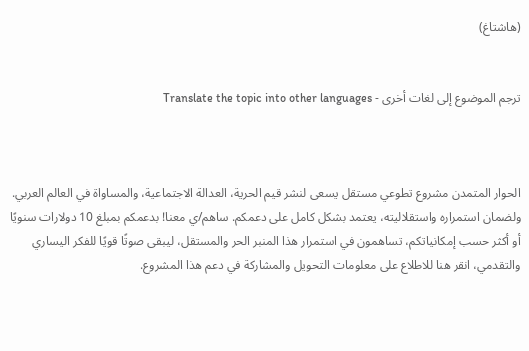(هاشتاغ)


ترجم الموضوع إلى لغات أخرى - Translate the topic into other languages



الحوار المتمدن مشروع تطوعي مستقل يسعى لنشر قيم الحرية، العدالة الاجتماعية، والمساواة في العالم العربي. ولضمان استمراره واستقلاليته، يعتمد بشكل كامل على دعمكم. ساهم/ي معنا! بدعمكم بمبلغ 10 دولارات سنويًا أو أكثر حسب إمكانياتكم، تساهمون في استمرار هذا المنبر الحر والمستقل، ليبقى صوتًا قويًا للفكر اليساري والتقدمي، انقر هنا للاطلاع على معلومات التحويل والمشاركة في دعم هذا المشروع.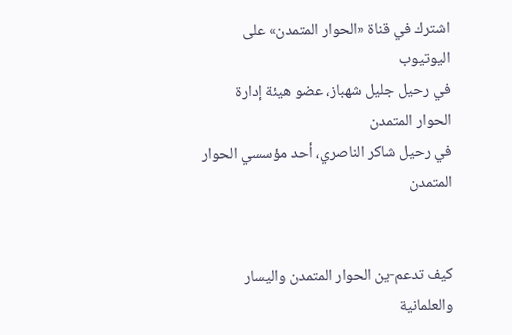اشترك في قناة «الحوار المتمدن» على اليوتيوب
في رحيل جليل شهباز، عضو هيئة إدارة الحوار المتمدن
في رحيل شاكر الناصري، أحد مؤسسي الحوار المتمدن


كيف تدعم-ين الحوار المتمدن واليسار والعلمانية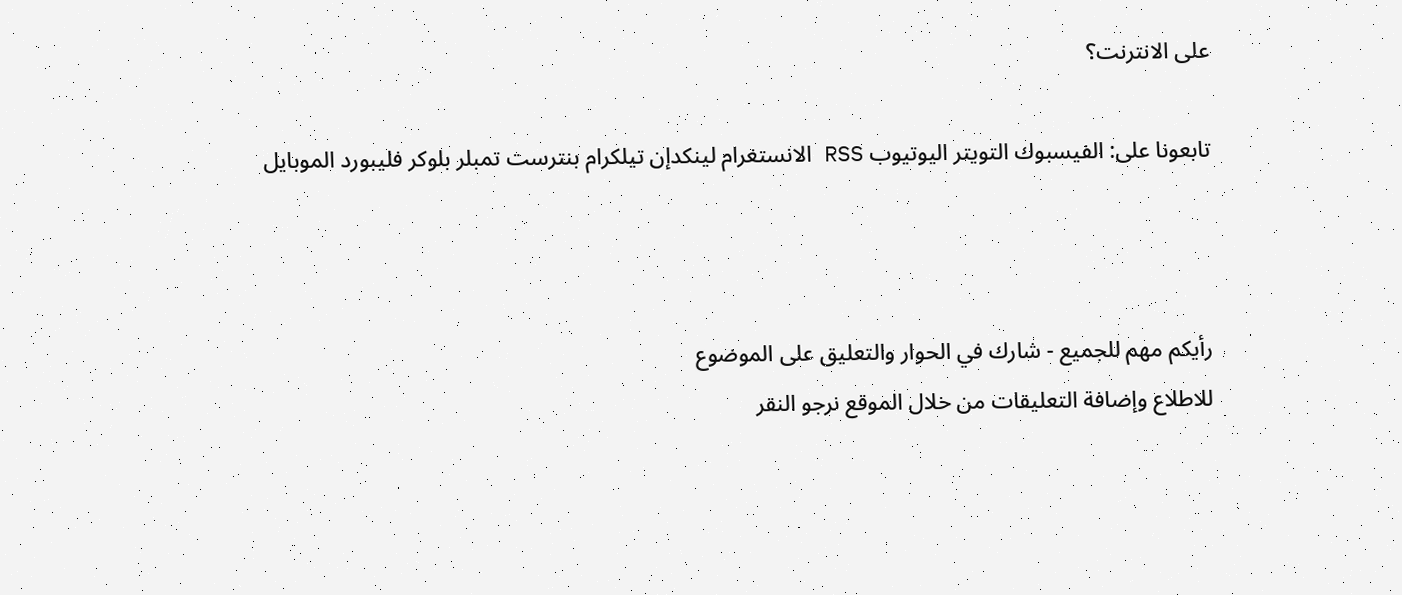على الانترنت؟

تابعونا على: الفيسبوك التويتر اليوتيوب RSS الانستغرام لينكدإن تيلكرام بنترست تمبلر بلوكر فليبورد الموبايل



رأيكم مهم للجميع - شارك في الحوار والتعليق على الموضوع
للاطلاع وإضافة التعليقات من خلال الموقع نرجو النقر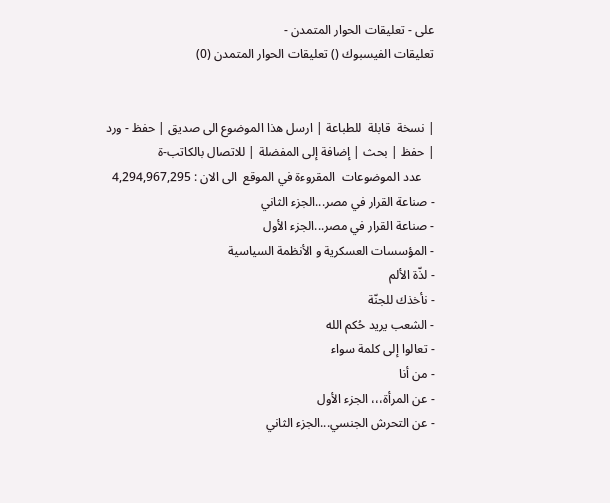على - تعليقات الحوار المتمدن -
تعليقات الفيسبوك () تعليقات الحوار المتمدن (0)


| نسخة  قابلة  للطباعة | ارسل هذا الموضوع الى صديق | حفظ - ورد
| حفظ | بحث | إضافة إلى المفضلة | للاتصال بالكاتب-ة
    عدد الموضوعات  المقروءة في الموقع  الى الان : 4,294,967,295
- صناعة القرار في مصر...الجزء الثاني
- صناعة القرار في مصر...الجزء الأول
- المؤسسات العسكرية و الأنظمة السياسية
- لذّة الألم
- نأخذك للجنّة
- الشعب يريد حُكم الله
- تعالوا إلى كلمة سواء
- من أنا
- عن المرأة،،، الجزء الأول
- عن التحرش الجنسي...الجزء الثاني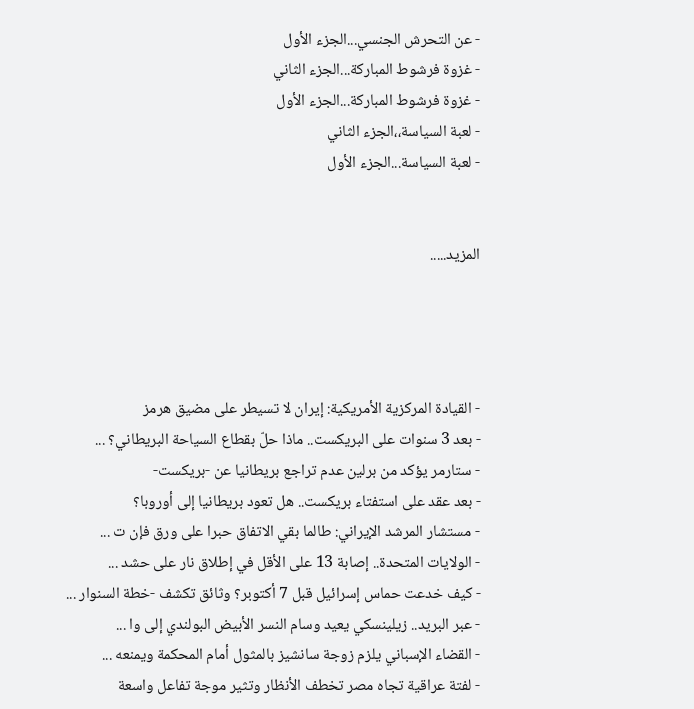- عن التحرش الجنسي...الجزء الأول
- غزوة فرشوط المباركة...الجزء الثاني
- غزوة فرشوط المباركة...الجزء الأول
- لعبة السياسة،،الجزء الثاني
- لعبة السياسة...الجزء الأول


المزيد.....




- القيادة المركزية الأمريكية: إيران لا تسيطر على مضيق هرمز
- بعد 3 سنوات على البريكست.. ماذا حلّ بقطاع السياحة البريطاني؟ ...
- ستارمر يؤكد من برلين عدم تراجع بريطانيا عن -بريكست-
- بعد عقد على استفتاء بريكست.. هل تعود بريطانيا إلى أوروبا؟
- مستشار المرشد الإيراني: طالما بقي الاتفاق حبرا على ورق فإن ت ...
- الولايات المتحدة.. إصابة 13 على الأقل في إطلاق نار على حشد ...
- كيف خدعت حماس إسرائيل قبل 7 أكتوبر؟ وثائق تكشف -خطة السنوار ...
- عبر البريد.. زيلينسكي يعيد وسام النسر الأبيض البولندي إلى وا ...
- القضاء الإسباني يلزم زوجة سانشيز بالمثول أمام المحكمة ويمنعه ...
- لفتة عراقية تجاه مصر تخطف الأنظار وتثير موجة تفاعل واسعة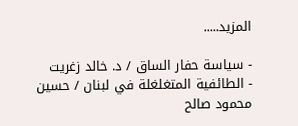المزيد.....

- سياسة حفار الساق / د. خالد زغريت
- الطائفية المتغلغلة في لبنان / حسين محمود صالح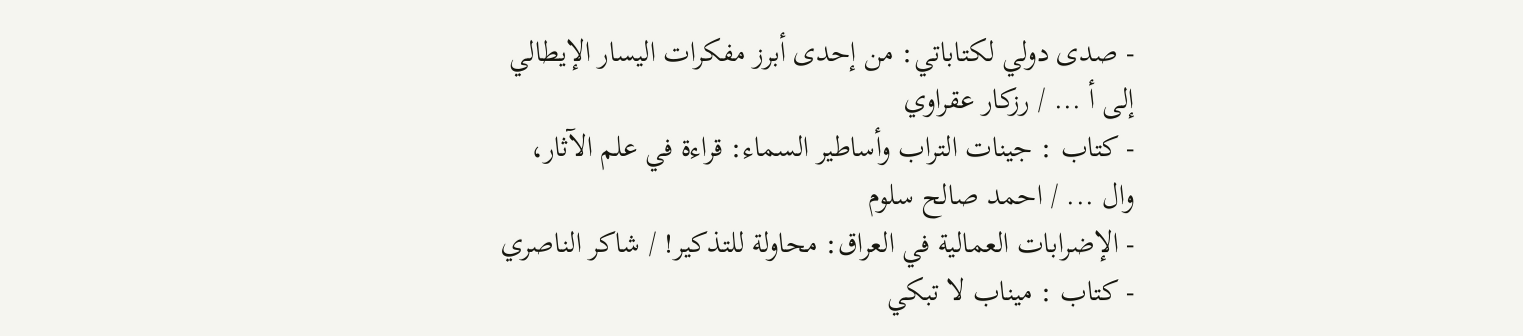- صدى دولي لكتاباتي: من إحدى أبرز مفكرات اليسار الإيطالي إلى أ ... / رزكار عقراوي
- كتاب : جينات التراب وأساطير السماء: قراءة في علم الآثار، وال ... / احمد صالح سلوم
- الإضرابات العمالية في العراق: محاولة للتذكير! / شاكر الناصري
- كتاب : ميناب لا تبكي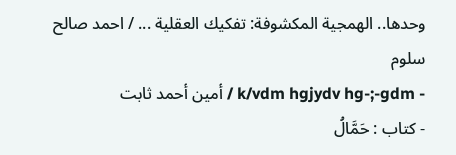وحدها.. الهمجية المكشوفة: تفكيك العقلية ... / احمد صالح سلوم
- k/vdm hgjydv hg-;-gdm / أمين أحمد ثابت
- كتاب : حَمَّالُ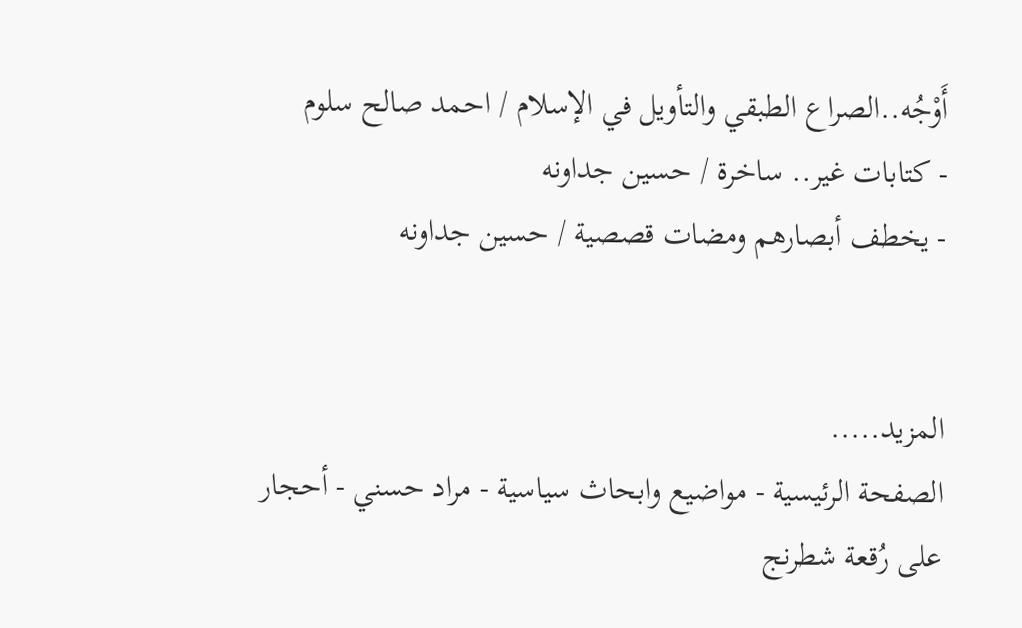أَوْجُه..الصراع الطبقي والتأويل في الإسلام / احمد صالح سلوم
- كتابات غير.. ساخرة / حسين جداونه
- يخطف أبصارهم ومضات قصصية / حسين جداونه


المزيد.....
الصفحة الرئيسية - مواضيع وابحاث سياسية - مراد حسني - أحجار على رُقعة شطرنج